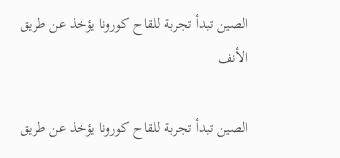الصين تبدأ تجربة للقاح كورونا يؤخذ عن طريق الأنف

الصين تبدأ تجربة للقاح كورونا يؤخذ عن طريق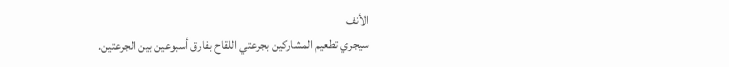الأنف
سيجري تطعيم المشاركين بجرعتي اللقاح بفارق أسبوعين بين الجرعتين.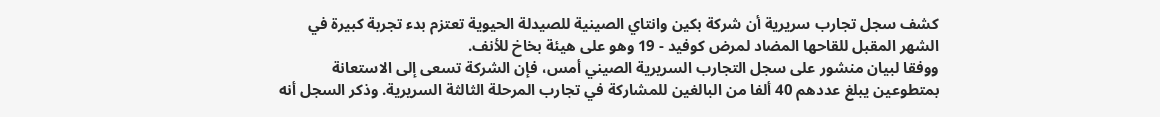كشف سجل تجارب سريرية أن شركة بكين وانتاي الصينية للصيدلة الحيوية تعتزم بدء تجربة كبيرة في الشهر المقبل للقاحها المضاد لمرض كوفيد - 19 وهو على هيئة بخاخ للأنف.
ووفقا لبيان منشور على سجل التجارب السريرية الصيني أمس، فإن الشركة تسعى إلى الاستعانة بمتطوعين يبلغ عددهم 40 ألفا من البالغين للمشاركة في تجارب المرحلة الثالثة السريرية. وذكر السجل أنه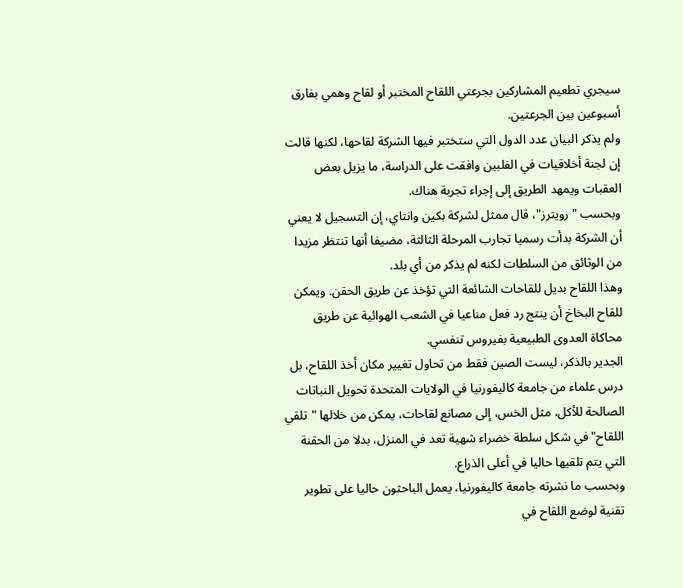سيجري تطعيم المشاركين بجرعتي اللقاح المختبر أو لقاح وهمي بفارق أسبوعين بين الجرعتين.
ولم يذكر البيان عدد الدول التي ستختبر فيها الشركة لقاحها، لكنها قالت إن لجنة أخلاقيات في الفلبين وافقت على الدراسة، ما يزيل بعض العقبات ويمهد الطريق إلى إجراء تجربة هناك.
وبحسب "رويترز"، قال ممثل لشركة بكين وانتاي، إن التسجيل لا يعني أن الشركة بدأت رسميا تجارب المرحلة الثالثة، مضيفا أنها تنتظر مزيدا من الوثائق من السلطات لكنه لم يذكر من أي بلد.
وهذا اللقاح بديل للقاحات الشائعة التي تؤخذ عن طريق الحقن. ويمكن للقاح البخاخ أن ينتج رد فعل مناعيا في الشعب الهوائية عن طريق محاكاة العدوى الطبيعية بفيروس تنفسي.
الجدير بالذكر، ليست الصين فقط من تحاول تغيير مكان أخذ اللقاح، بل درس علماء من جامعة كاليفورنيا في الولايات المتحدة تحويل النباتات الصالحة للأكل، مثل الخس، إلى مصانع لقاحات، يمكن من خلالها "تلقي اللقاح" في شكل سلطة خضراء شهية تعد في المنزل، بدلا من الحقنة التي يتم تلقيها حاليا في أعلى الذراع.
وبحسب ما نشرته جامعة كاليفورنيا، يعمل الباحثون حاليا على تطوير تقنية لوضع اللقاح في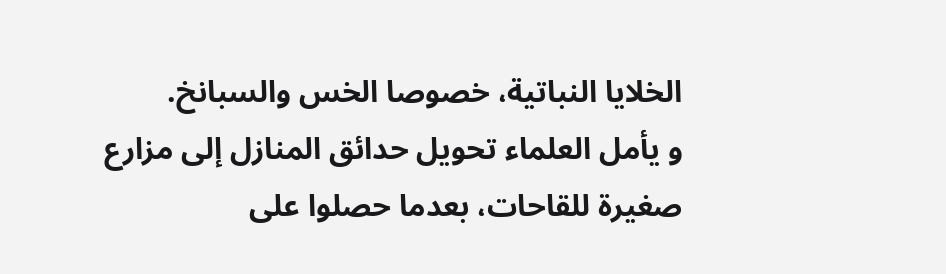الخلايا النباتية، خصوصا الخس والسبانخ.
و يأمل العلماء تحويل حدائق المنازل إلى مزارع صغيرة للقاحات، بعدما حصلوا على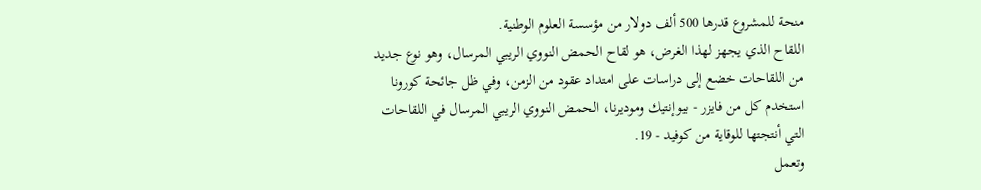منحة للمشروع قدرها 500 ألف دولار من مؤسسة العلوم الوطنية.
اللقاح الذي يجهز لهذا الغرض، هو لقاح الحمض النووي الريبي المرسال، وهو نوع جديد من اللقاحات خضع إلى دراسات على امتداد عقود من الزمن، وفي ظل جائحة كورونا استخدم كل من فايزر - بيوإنتيك وموديرنا، الحمض النووي الريبي المرسال في اللقاحات التي أنتجتها للوقاية من كوفيد - 19.
وتعمل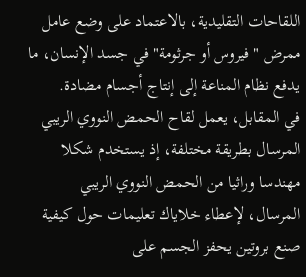اللقاحات التقليدية، بالاعتماد على وضع عامل ممرض "فيروس أو جرثومة" في جسد الإنسان، ما يدفع نظام المناعة إلى إنتاج أجسام مضادة.
في المقابل، يعمل لقاح الحمض النووي الريبي المرسال بطريقة مختلفة، إذ يستخدم شكلا مهندسا وراثيا من الحمض النووي الريبي المرسال، لإعطاء خلاياك تعليمات حول كيفية صنع بروتين يحفز الجسم على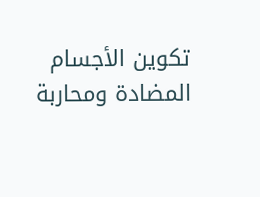تكوين الأجسام المضادة ومحاربة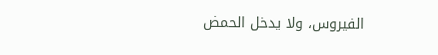الفيروس، ولا يدخل الحمض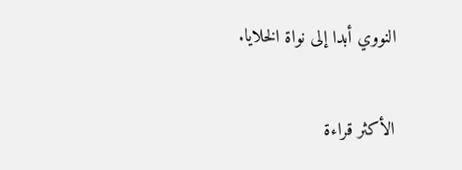النووي أبدا إلى نواة الخلايا.

الأكثر قراءة